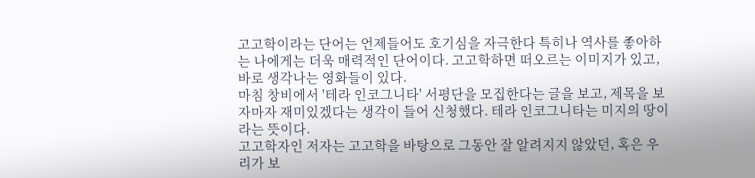고고학이라는 단어는 언제들어도 호기심을 자극한다 특히나 역사를 좋아하는 나에게는 더욱 매력적인 단어이다. 고고학하면 떠오르는 이미지가 있고, 바로 생각나는 영화들이 있다.
마침 창비에서 '테라 인코그니타' 서평단을 모집한다는 글을 보고, 제목을 보자마자 재미있겠다는 생각이 들어 신청했다. 테라 인코그니타는 미지의 땅이라는 뜻이다.
고고학자인 저자는 고고학을 바탕으로 그동안 잘 알려지지 않았던, 혹은 우리가 보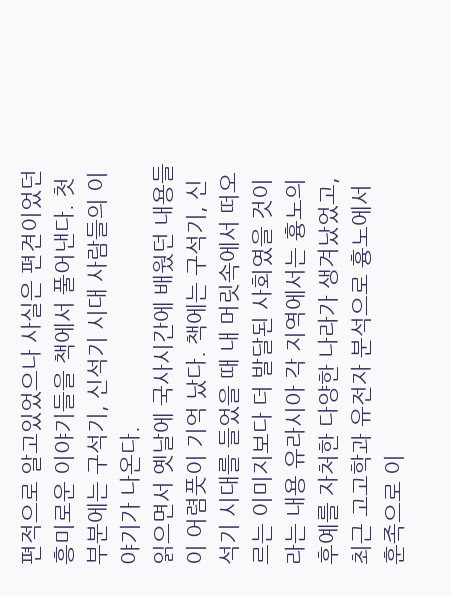편적으로 알고있었으나 사실은 편견이었던 흥미로운 이야기들을 책에서 풀어낸다. 첫 부분에는 구석기, 신석기 시대 사람들의 이야기가 나온다.
읽으면서 옛날에 국사시간에 배웠던 내용들이 어렴풋이 기억 났다. 책에는 구석기, 신석기 시대를 들었을 때 내 머릿속에서 떠오르는 이미지보다 더 발달된 사회였을 것이라는 내용 유라시아 각 지역에서는 흉노의 후예를 자처한 다양한 나라가 생겨났었고, 최근 고고학과 유전자 분석으로 흉노에서 훈족으로 이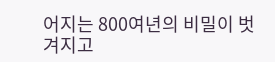어지는 800여년의 비밀이 벗겨지고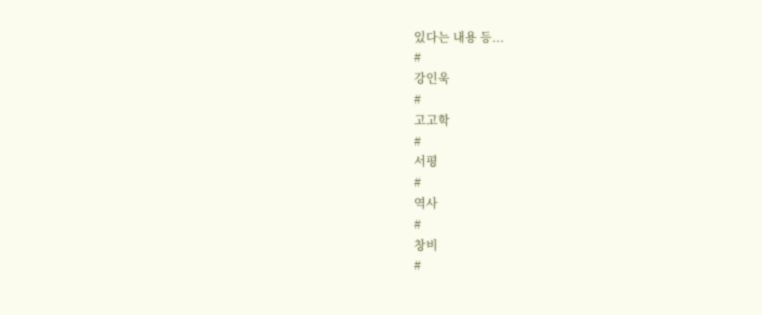있다는 내용 등...
#
강인욱
#
고고학
#
서평
#
역사
#
창비
#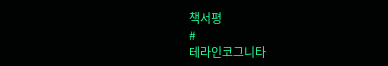책서평
#
테라인코그니타